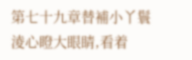第七十九章替補小丫鬟
淩心瞪大眼睛,看着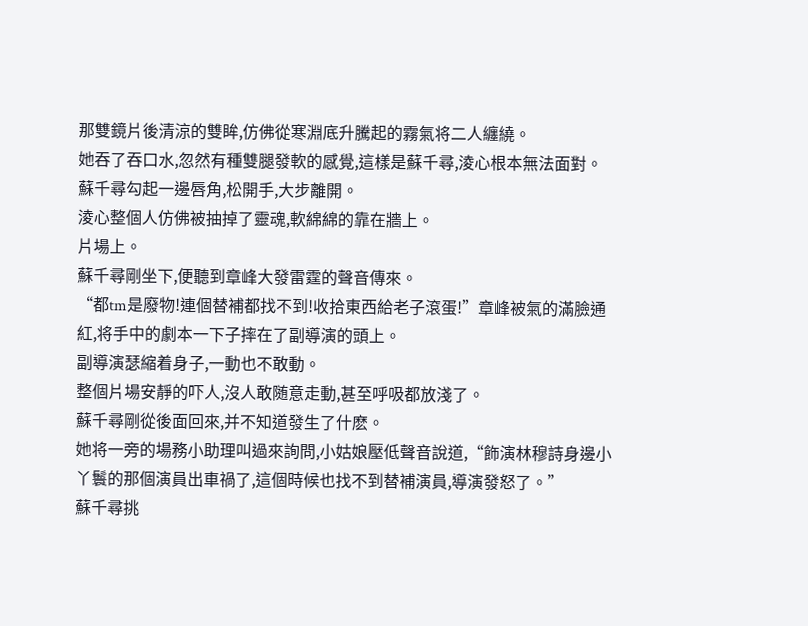那雙鏡片後清涼的雙眸,仿佛從寒淵底升騰起的霧氣将二人纏繞。
她吞了吞口水,忽然有種雙腿發軟的感覺,這樣是蘇千尋,淩心根本無法面對。
蘇千尋勾起一邊唇角,松開手,大步離開。
淩心整個人仿佛被抽掉了靈魂,軟綿綿的靠在牆上。
片場上。
蘇千尋剛坐下,便聽到章峰大發雷霆的聲音傳來。
“都tm是廢物!連個替補都找不到!收拾東西給老子滾蛋!”章峰被氣的滿臉通紅,将手中的劇本一下子摔在了副導演的頭上。
副導演瑟縮着身子,一動也不敢動。
整個片場安靜的吓人,沒人敢随意走動,甚至呼吸都放淺了。
蘇千尋剛從後面回來,并不知道發生了什麽。
她将一旁的場務小助理叫過來詢問,小姑娘壓低聲音說道,“飾演林穆詩身邊小丫鬟的那個演員出車禍了,這個時候也找不到替補演員,導演發怒了。”
蘇千尋挑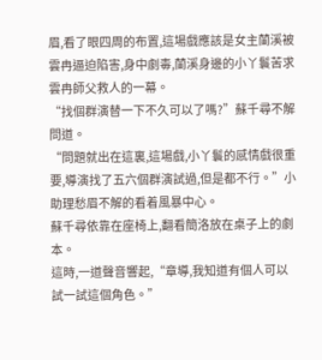眉,看了眼四周的布置,這場戲應該是女主蘭溪被雲冉逼迫陷害,身中劇毒,蘭溪身邊的小丫鬟苦求雲冉師父救人的一幕。
“找個群演替一下不久可以了嗎?”蘇千尋不解問道。
“問題就出在這裏,這場戲,小丫鬟的感情戲很重要,導演找了五六個群演試過,但是都不行。”小助理愁眉不解的看着風暴中心。
蘇千尋依靠在座椅上,翻看簡洛放在桌子上的劇本。
這時,一道聲音響起,“章導,我知道有個人可以試一試這個角色。”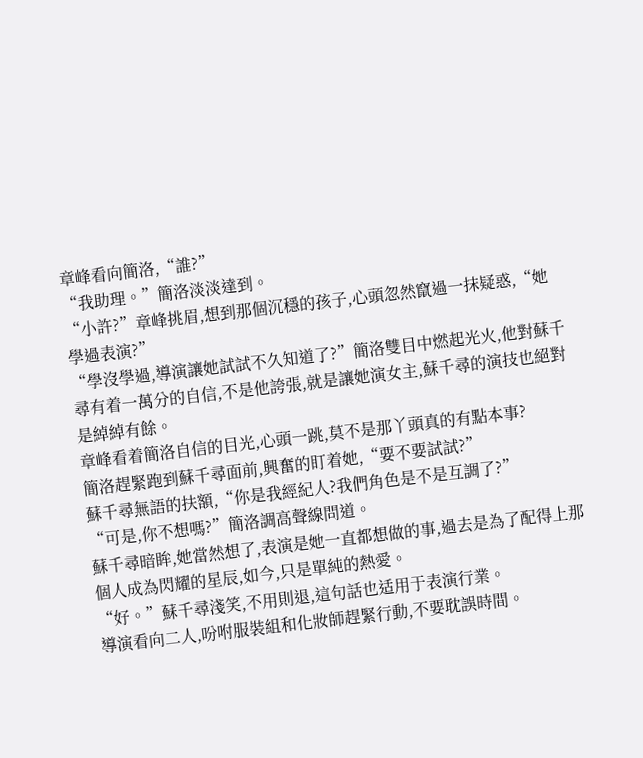章峰看向簡洛,“誰?”
“我助理。”簡洛淡淡達到。
“小許?”章峰挑眉,想到那個沉穩的孩子,心頭忽然竄過一抹疑惑,“她學過表演?”
“學沒學過,導演讓她試試不久知道了?”簡洛雙目中燃起光火,他對蘇千尋有着一萬分的自信,不是他誇張,就是讓她演女主,蘇千尋的演技也絕對是綽綽有餘。
章峰看着簡洛自信的目光,心頭一跳,莫不是那丫頭真的有點本事?
簡洛趕緊跑到蘇千尋面前,興奮的盯着她,“要不要試試?”
蘇千尋無語的扶額,“你是我經紀人?我們角色是不是互調了?”
“可是,你不想嗎?”簡洛調高聲線問道。
蘇千尋暗眸,她當然想了,表演是她一直都想做的事,過去是為了配得上那個人成為閃耀的星辰,如今,只是單純的熱愛。
“好。”蘇千尋淺笑,不用則退,這句話也适用于表演行業。
導演看向二人,吩咐服裝組和化妝師趕緊行動,不要耽誤時間。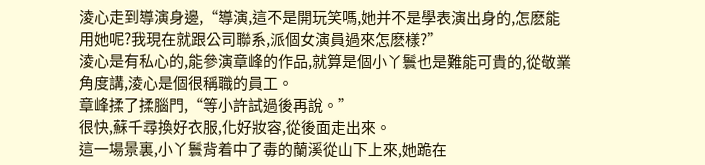淩心走到導演身邊,“導演,這不是開玩笑嗎,她并不是學表演出身的,怎麽能用她呢?我現在就跟公司聯系,派個女演員過來怎麽樣?”
淩心是有私心的,能參演章峰的作品,就算是個小丫鬟也是難能可貴的,從敬業角度講,淩心是個很稱職的員工。
章峰揉了揉腦門,“等小許試過後再說。”
很快,蘇千尋換好衣服,化好妝容,從後面走出來。
這一場景裏,小丫鬟背着中了毒的蘭溪從山下上來,她跪在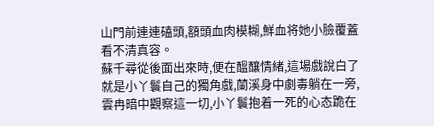山門前連連磕頭,額頭血肉模糊,鮮血将她小臉覆蓋看不清真容。
蘇千尋從後面出來時,便在醞釀情緒,這場戲說白了就是小丫鬟自己的獨角戲,蘭溪身中劇毒躺在一旁,雲冉暗中觀察這一切,小丫鬟抱着一死的心态跪在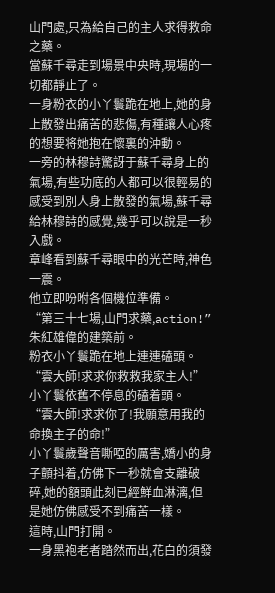山門處,只為給自己的主人求得救命之藥。
當蘇千尋走到場景中央時,現場的一切都靜止了。
一身粉衣的小丫鬟跪在地上,她的身上散發出痛苦的悲傷,有種讓人心疼的想要将她抱在懷裏的沖動。
一旁的林穆詩驚訝于蘇千尋身上的氣場,有些功底的人都可以很輕易的感受到別人身上散發的氣場,蘇千尋給林穆詩的感覺,幾乎可以說是一秒入戲。
章峰看到蘇千尋眼中的光芒時,神色一震。
他立即吩咐各個機位準備。
“第三十七場,山門求藥,action!”
朱紅雄偉的建築前。
粉衣小丫鬟跪在地上連連磕頭。
“雲大師!求求你救救我家主人!”
小丫鬟依舊不停息的磕着頭。
“雲大師!求求你了!我願意用我的命換主子的命!”
小丫鬟歲聲音嘶啞的厲害,嬌小的身子顫抖着,仿佛下一秒就會支離破碎,她的額頭此刻已經鮮血淋漓,但是她仿佛感受不到痛苦一樣。
這時,山門打開。
一身黑袍老者踏然而出,花白的須發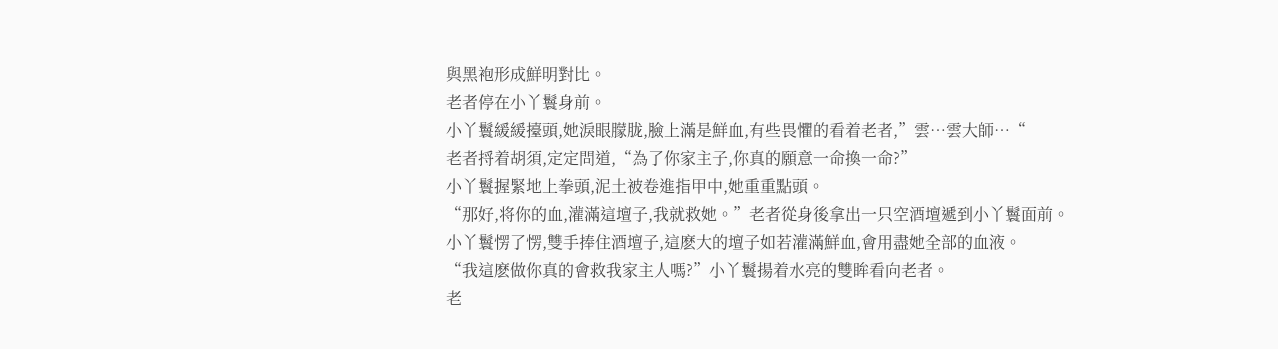與黑袍形成鮮明對比。
老者停在小丫鬟身前。
小丫鬟緩緩擡頭,她淚眼朦胧,臉上滿是鮮血,有些畏懼的看着老者,”雲…雲大師…“
老者捋着胡須,定定問道,“為了你家主子,你真的願意一命換一命?”
小丫鬟握緊地上拳頭,泥土被卷進指甲中,她重重點頭。
“那好,将你的血,灌滿這壇子,我就救她。”老者從身後拿出一只空酒壇遞到小丫鬟面前。
小丫鬟愣了愣,雙手捧住酒壇子,這麽大的壇子如若灌滿鮮血,會用盡她全部的血液。
“我這麽做你真的會救我家主人嗎?”小丫鬟揚着水亮的雙眸看向老者。
老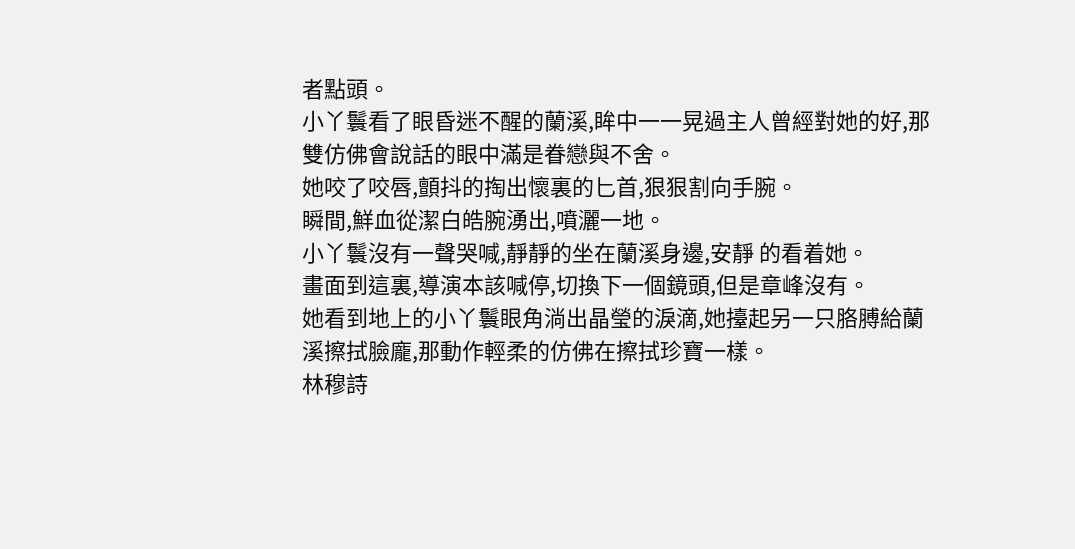者點頭。
小丫鬟看了眼昏迷不醒的蘭溪,眸中一一晃過主人曾經對她的好,那雙仿佛會說話的眼中滿是眷戀與不舍。
她咬了咬唇,顫抖的掏出懷裏的匕首,狠狠割向手腕。
瞬間,鮮血從潔白皓腕湧出,噴灑一地。
小丫鬟沒有一聲哭喊,靜靜的坐在蘭溪身邊,安靜 的看着她。
畫面到這裏,導演本該喊停,切換下一個鏡頭,但是章峰沒有。
她看到地上的小丫鬟眼角淌出晶瑩的淚滴,她擡起另一只胳膊給蘭溪擦拭臉龐,那動作輕柔的仿佛在擦拭珍寶一樣。
林穆詩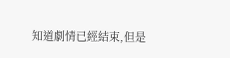知道劇情已經結束,但是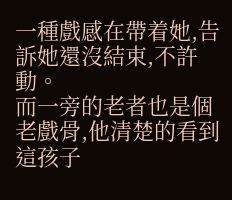一種戲感在帶着她,告訴她還沒結束,不許動。
而一旁的老者也是個老戲骨,他清楚的看到這孩子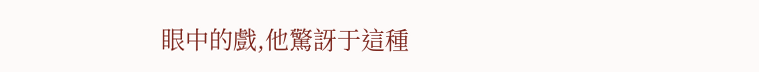眼中的戲,他驚訝于這種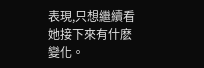表現,只想繼續看她接下來有什麽變化。